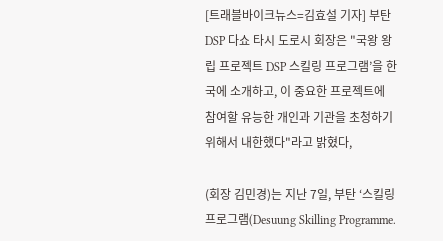[트래블바이크뉴스=김효설 기자] 부탄 DSP 다쇼 타시 도로시 회장은 "국왕 왕립 프로젝트 DSP 스킬링 프로그램’을 한국에 소개하고, 이 중요한 프로젝트에 참여할 유능한 개인과 기관을 초청하기 위해서 내한했다"라고 밝혔다,

(회장 김민경)는 지난 7일, 부탄 ‘스킬링 프로그램(Desuung Skilling Programme.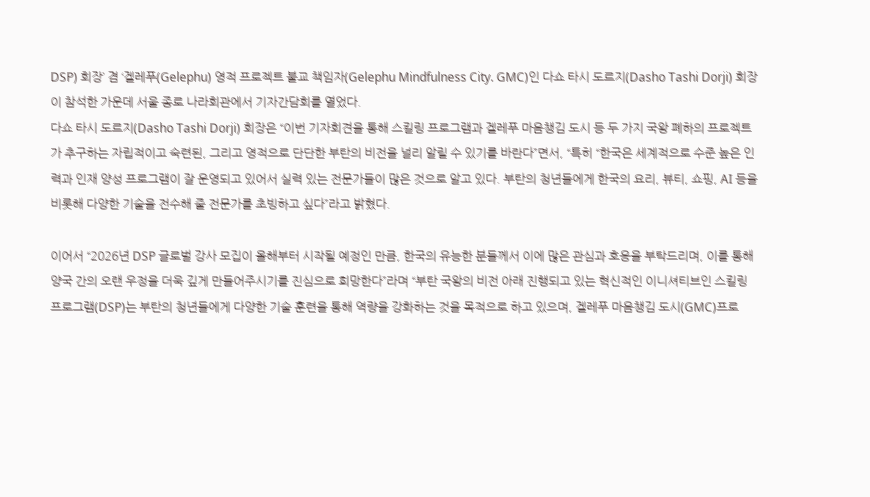DSP) 회장’ 겸 ‘겔레푸(Gelephu) 영적 프로젝트 불교 책임자(Gelephu Mindfulness City. GMC)인 다쇼 타시 도르지(Dasho Tashi Dorji) 회장이 참석한 가운데 서울 종로 나라회관에서 기자간담회를 열었다.
다쇼 타시 도르지(Dasho Tashi Dorji) 회장은 “이번 기자회견을 통해 스킬링 프로그램과 겔레푸 마음챙김 도시 등 두 가지 국왕 폐하의 프로젝트가 추구하는 자립적이고 숙련된, 그리고 영적으로 단단한 부탄의 비전을 널리 알릴 수 있기를 바란다”면서, “특히 “한국은 세계적으로 수준 높은 인력과 인재 양성 프로그램이 잘 운영되고 있어서 실력 있는 전문가들이 많은 것으로 알고 있다. 부탄의 청년들에게 한국의 요리, 뷰티, 쇼핑, AI 등을 비롯해 다양한 기술을 전수해 줄 전문가를 초빙하고 싶다”라고 밝혔다.

이어서 “2026년 DSP 글로벌 강사 모집이 올해부터 시작될 예정인 만큼, 한국의 유능한 분들께서 이에 많은 관심과 호응을 부탁드리며, 이를 통해 양국 간의 오랜 우정을 더욱 깊게 만들어주시기를 진심으로 희망한다”라며 “부탄 국왕의 비전 아래 진행되고 있는 혁신적인 이니셔티브인 스킬링 프로그램(DSP)는 부탄의 청년들에게 다양한 기술 훈련을 통해 역량을 강화하는 것을 목적으로 하고 있으며, 겔레푸 마음챙김 도시(GMC)프로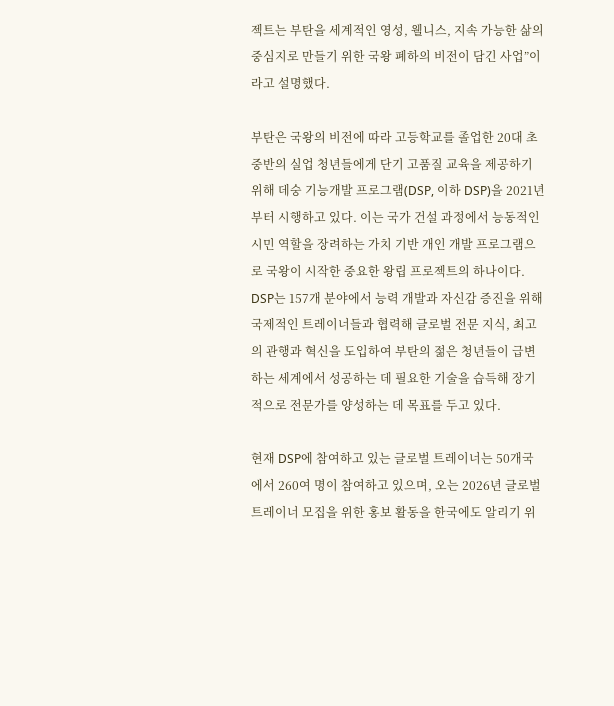젝트는 부탄을 세계적인 영성, 웰니스, 지속 가능한 삶의 중심지로 만들기 위한 국왕 폐하의 비전이 담긴 사업”이라고 설명했다.

부탄은 국왕의 비전에 따라 고등학교를 졸업한 20대 초중반의 실업 청년들에게 단기 고품질 교육을 제공하기 위해 데숭 기능개발 프로그램(DSP, 이하 DSP)을 2021년부터 시행하고 있다. 이는 국가 건설 과정에서 능동적인 시민 역할을 장려하는 가치 기반 개인 개발 프로그램으로 국왕이 시작한 중요한 왕립 프로젝트의 하나이다.
DSP는 157개 분야에서 능력 개발과 자신감 증진을 위해 국제적인 트레이너들과 협력해 글로벌 전문 지식, 최고의 관행과 혁신을 도입하여 부탄의 젊은 청년들이 급변하는 세계에서 성공하는 데 필요한 기술을 습득해 장기적으로 전문가를 양성하는 데 목표를 두고 있다.

현재 DSP에 참여하고 있는 글로벌 트레이너는 50개국에서 260여 명이 참여하고 있으며, 오는 2026년 글로벌 트레이너 모집을 위한 홍보 활동을 한국에도 알리기 위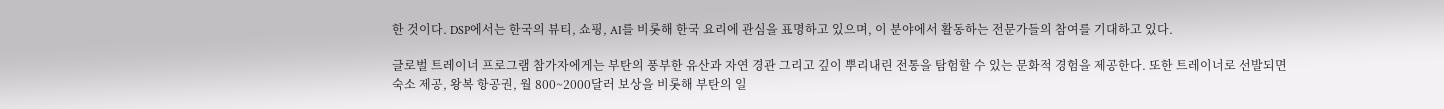한 것이다. DSP에서는 한국의 뷰티, 쇼핑, AI를 비롯해 한국 요리에 관심을 표명하고 있으며, 이 분야에서 활동하는 전문가들의 참여를 기대하고 있다.

글로벌 트레이너 프로그램 참가자에게는 부탄의 풍부한 유산과 자연 경관 그리고 깊이 뿌리내린 전통을 탐험할 수 있는 문화적 경험을 제공한다. 또한 트레이너로 선발되면 숙소 제공, 왕복 항공권, 월 800~2000달러 보상을 비롯해 부탄의 일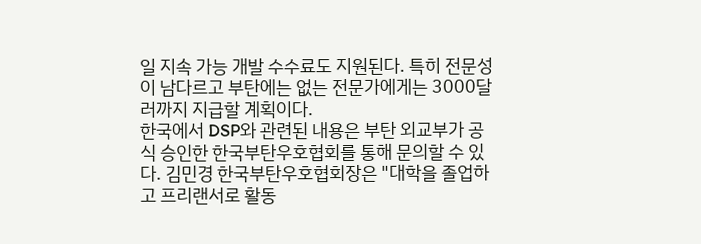일 지속 가능 개발 수수료도 지원된다. 특히 전문성이 남다르고 부탄에는 없는 전문가에게는 3000달러까지 지급할 계획이다.
한국에서 DSP와 관련된 내용은 부탄 외교부가 공식 승인한 한국부탄우호협회를 통해 문의할 수 있다. 김민경 한국부탄우호협회장은 "대학을 졸업하고 프리랜서로 활동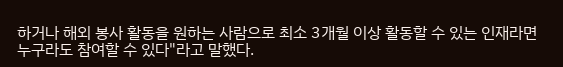하거나 해외 봉사 활동을 원하는 사람으로 최소 3개월 이상 활동할 수 있는 인재라면 누구라도 참여할 수 있다"라고 말했다.